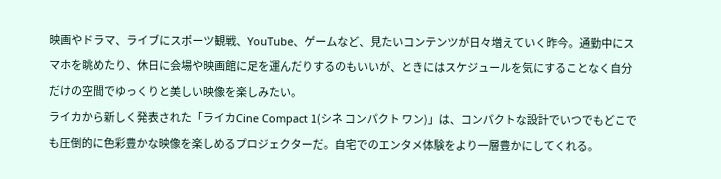映画やドラマ、ライブにスポーツ観戦、YouTube、ゲームなど、見たいコンテンツが日々増えていく昨今。通勤中にスマホを眺めたり、休日に会場や映画館に足を運んだりするのもいいが、ときにはスケジュールを気にすることなく自分だけの空間でゆっくりと美しい映像を楽しみたい。
ライカから新しく発表された「ライカCine Compact 1(シネ コンパクト ワン)」は、コンパクトな設計でいつでもどこでも圧倒的に色彩豊かな映像を楽しめるプロジェクターだ。自宅でのエンタメ体験をより一層豊かにしてくれる。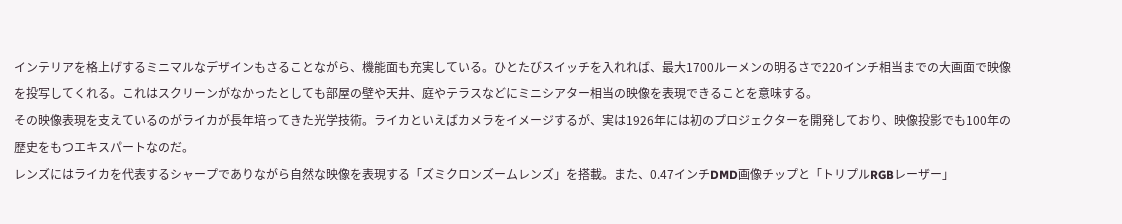インテリアを格上げするミニマルなデザインもさることながら、機能面も充実している。ひとたびスイッチを入れれば、最大1700ルーメンの明るさで220インチ相当までの大画面で映像を投写してくれる。これはスクリーンがなかったとしても部屋の壁や天井、庭やテラスなどにミニシアター相当の映像を表現できることを意味する。
その映像表現を支えているのがライカが長年培ってきた光学技術。ライカといえばカメラをイメージするが、実は1926年には初のプロジェクターを開発しており、映像投影でも100年の歴史をもつエキスパートなのだ。
レンズにはライカを代表するシャープでありながら自然な映像を表現する「ズミクロンズームレンズ」を搭載。また、0.47インチDMD画像チップと「トリプルRGBレーザー」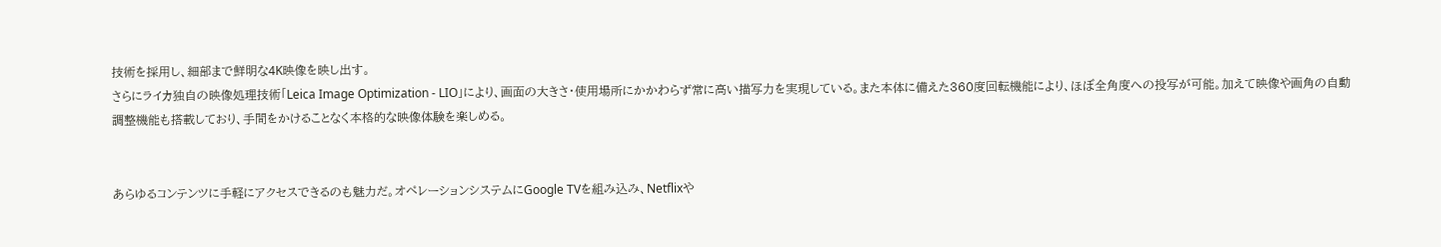技術を採用し、細部まで鮮明な4K映像を映し出す。
さらにライカ独自の映像処理技術「Leica Image Optimization - LIO」により、画面の大きさ・使用場所にかかわらず常に高い描写力を実現している。また本体に備えた360度回転機能により、ほぼ全角度への投写が可能。加えて映像や画角の自動調整機能も搭載しており、手間をかけることなく本格的な映像体験を楽しめる。


あらゆるコンテンツに手軽にアクセスできるのも魅力だ。オペレーションシステムにGoogle TVを組み込み、Netflixや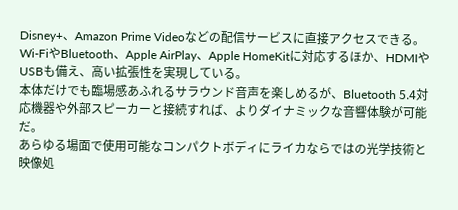Disney+、Amazon Prime Videoなどの配信サービスに直接アクセスできる。Wi-FiやBluetooth、Apple AirPlay、Apple HomeKitに対応するほか、HDMIやUSBも備え、高い拡張性を実現している。
本体だけでも臨場感あふれるサラウンド音声を楽しめるが、Bluetooth 5.4対応機器や外部スピーカーと接続すれば、よりダイナミックな音響体験が可能だ。
あらゆる場面で使用可能なコンパクトボディにライカならではの光学技術と映像処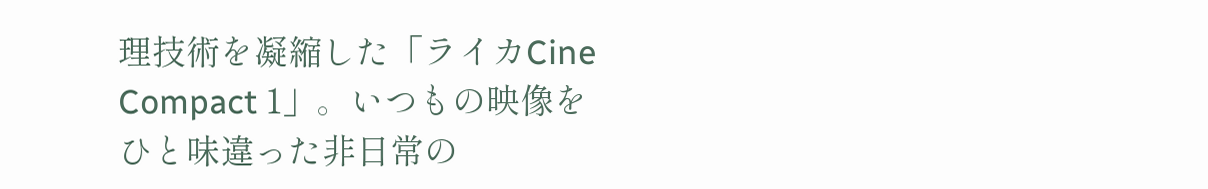理技術を凝縮した「ライカCine Compact 1」。いつもの映像をひと味違った非日常の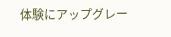体験にアップグレー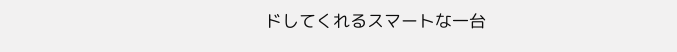ドしてくれるスマートな一台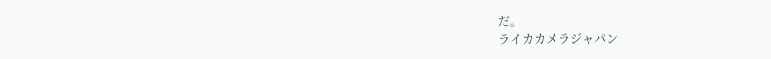だ。
ライカカメラジャパン